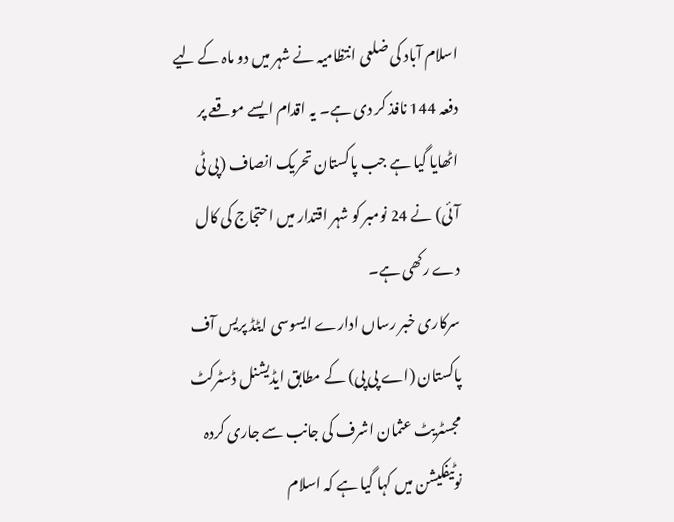اسلام آباد کی ضلعی انتظامیہ نے شہر میں دو ماہ کے لیے دفعہ 144 نافذ کر دی ہے۔ یہ اقدام ایسے موقعے پر اٹھایا گیا ہے جب پاکستان تحریک انصاف (پی ٹی آئی) نے 24 نومبر کو شہر اقتدار میں احتجاج کی کال دے رکھی ہے۔
سرکاری خبر رساں ادارے ایسوسی ایٹڈ پریس آف پاکستان (اے پی پی) کے مطابق ایڈیشنل ڈسٹرکٹ مجسٹریٹ عثمان اشرف کی جانب سے جاری کردہ نوٹیفکیشن میں کہا گیا ہے کہ اسلام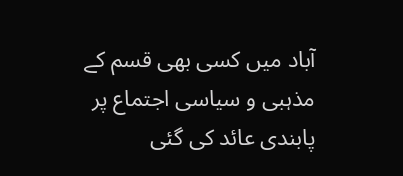آباد میں کسی بھی قسم کے مذہبی و سیاسی اجتماع پر پابندی عائد کی گئی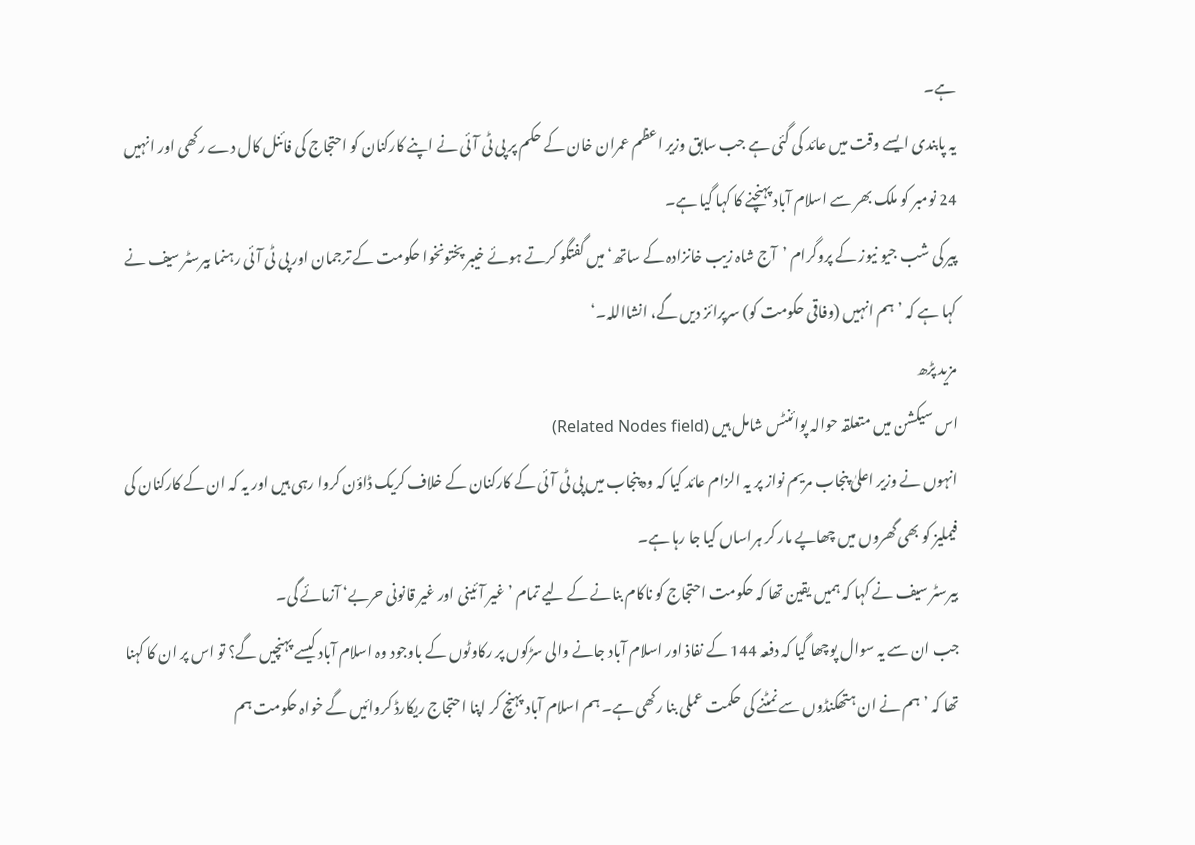ہے۔
یہ پابندی ایسے وقت میں عائد کی گئی ہے جب سابق وزیر اعظم عمران خان کے حکم پر پی ٹی آئی نے اپنے کارکنان کو احتجاج کی فائنل کال دے رکھی اور انہیں 24 نومبر کو ملک بھر سے اسلام آباد پہنچنے کا کہا گیا ہے۔
پیر کی شب جیو نیوز کے پروگرام ’آج شاہ زیب خانزادہ کے ساتھ‘ میں گفتگو کرتے ہوئے خیبر پختونخوا حکومت کے ترجمان اور پی ٹی آئی رہنما بیرسٹر سیف نے کہا ہے کہ ’ہم انہیں (وفاقی حکومت کو) سرپرائز دیں گے، انشااللہ۔‘
مزید پڑھ
اس سیکشن میں متعلقہ حوالہ پوائنٹس شامل ہیں (Related Nodes field)
انہوں نے وزیر اعلیٰ پنجاب مریم نواز پر یہ الزام عائد کیا کہ وہ پنجاب میں پی ٹی آئی کے کارکنان کے خلاف کریک ڈاؤن کروا رہی ہیں اور یہ کہ ان کے کارکنان کی فیملیز کو بھی گھروں میں چھاپے مار کر ہراساں کیا جا رہا ہے۔
بیرسٹر سیف نے کہا کہ ہمیں یقین تھا کہ حکومت احتجاج کو ناکام بنانے کے لیے تمام ’غیر آئینی اور غیر قانونی حربے‘ آزمائے گی۔
جب ان سے یہ سوال پوچھا گیا کہ دفعہ 144 کے نفاذ اور اسلام آباد جانے والی سڑکوں پر رکاوٹوں کے باوجود وہ اسلام آباد کیسے پہنچیں گے؟ تو اس پر ان کا کہنا تھا کہ ’ہم نے ان ہتھکنڈوں سے نمٹنے کی حکمت عملی بنا رکھی ہے۔ ہم اسلام آباد پہنچ کر اپنا احتجاج ریکارڈ کروائیں گے خواہ حکومت ہم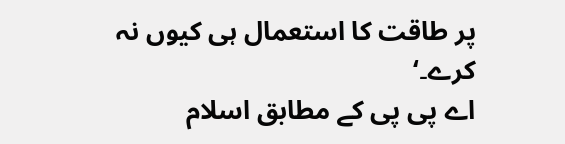پر طاقت کا استعمال ہی کیوں نہ کرے۔‘
اے پی پی کے مطابق اسلام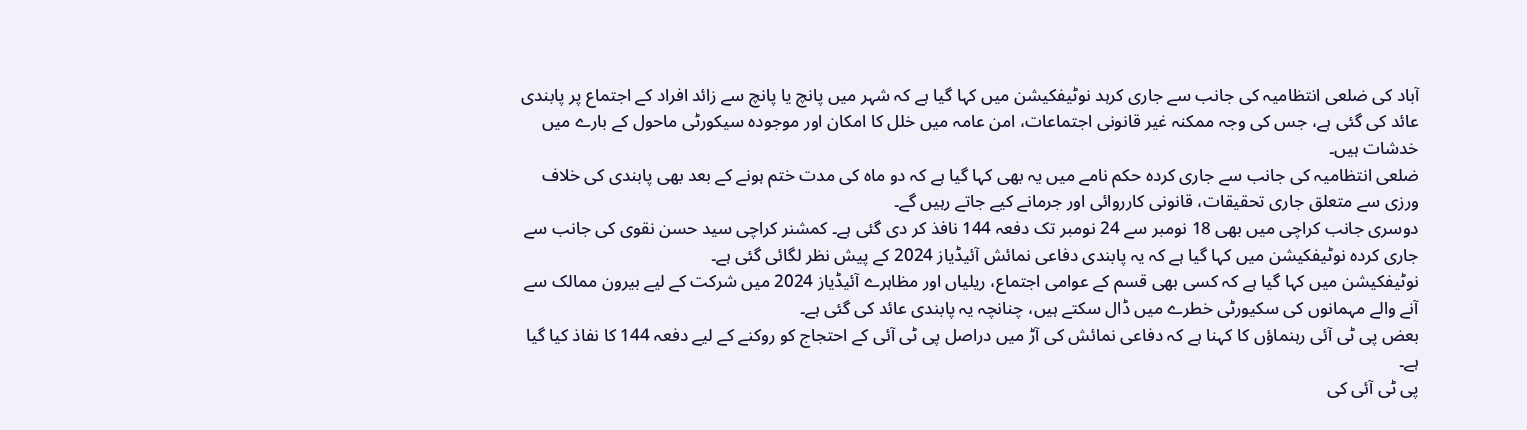آباد کی ضلعی انتظامیہ کی جانب سے جاری کرہد نوٹیفکیشن میں کہا گیا ہے کہ شہر میں پانچ یا پانچ سے زائد افراد کے اجتماع پر پابندی عائد کی گئی ہے، جس کی وجہ ممکنہ غیر قانونی اجتماعات، امن عامہ میں خلل کا امکان اور موجودہ سیکورٹی ماحول کے بارے میں خدشات ہیں۔
ضلعی انتظامیہ کی جانب سے جاری کردہ حکم نامے میں یہ بھی کہا گیا ہے کہ دو ماہ کی مدت ختم ہونے کے بعد بھی پابندی کی خلاف ورزی سے متعلق جاری تحقیقات، قانونی کارروائی اور جرمانے کیے جاتے رہیں گے۔
دوسری جانب کراچی میں بھی 18 نومبر سے 24 نومبر تک دفعہ 144 نافذ کر دی گئی ہے۔ کمشنر کراچی سید حسن نقوی کی جانب سے جاری کردہ نوٹیفکیشن میں کہا گیا ہے کہ یہ پابندی دفاعی نمائش آئیڈیاز 2024 کے پیش نظر لگائی گئی ہے۔
نوٹیفکیشن میں کہا گیا ہے کہ کسی بھی قسم کے عوامی اجتماع، ریلیاں اور مظاہرے آئیڈیاز 2024 میں شرکت کے لیے بیرون ممالک سے آنے والے مہمانوں کی سکیورٹی خطرے میں ڈال سکتے ہیں، چنانچہ یہ پابندی عائد کی گئی ہے۔
بعض پی ٹی آئی رہنماؤں کا کہنا ہے کہ دفاعی نمائش کی آڑ میں دراصل پی ٹی آئی کے احتجاج کو روکنے کے لیے دفعہ 144 کا نفاذ کیا گیا ہے۔
پی ٹی آئی کی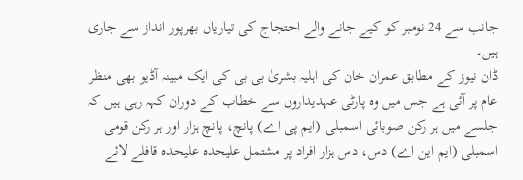جانب سے 24 نومبر کو کیے جانے والے احتجاج کی تیاریاں بھرپور انداز سے جاری ہیں۔
ڈان نیوز کے مطابق عمران خان کی اہلیہ بشریٰ بی بی کی ایک مبینہ آڈیو بھی منظر عام پر آئی ہے جس میں وہ پارٹی عہدیداروں سے خطاب کے دوران کہہ رہی ہیں کہ جلسے میں ہر رکن صوبائی اسمبلی (ایم پی اے) پانچ، پانچ ہزار اور ہر رکن قومی اسمبلی (ایم این اے) دس، دس ہزار افراد پر مشتمل علیحدہ علیحدہ قافلے لائے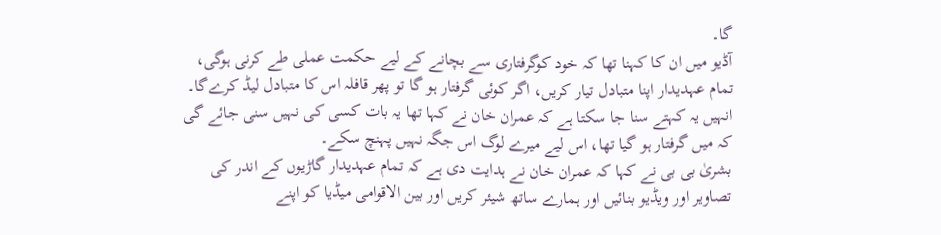گا۔
آڈیو میں ان کا کہنا تھا کہ خود کوگرفتاری سے بچانے کے لیے حکمت عملی طے کرنی ہوگی، تمام عہدیدار اپنا متبادل تیار کریں، اگر کوئی گرفتار ہو گا تو پھر قافلہ اس کا متبادل لیڈ کرےگا۔
انہیں یہ کہتے سنا جا سکتا ہے کہ عمران خان نے کہا تھا یہ بات کسی کی نہیں سنی جائے گی کہ میں گرفتار ہو گیا تھا، اس لیے میرے لوگ اس جگہ نہیں پہنچ سکے۔
بشریٰ بی بی نے کہا کہ عمران خان نے ہدایت دی ہے کہ تمام عہدیدار گاڑیوں کے اندر کی تصاویر اور ویڈیو بنائیں اور ہمارے ساتھ شیئر کریں اور بین الاقوامی میڈیا کو اپنے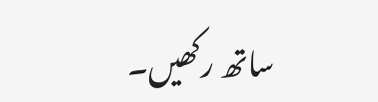ساتھ رکھیں۔